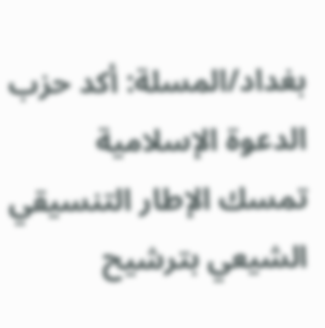بغداد/المسلة: أكد حزب الدعوة الإسلامية تمسك الإطار التنسيقي الشيعي بترشيح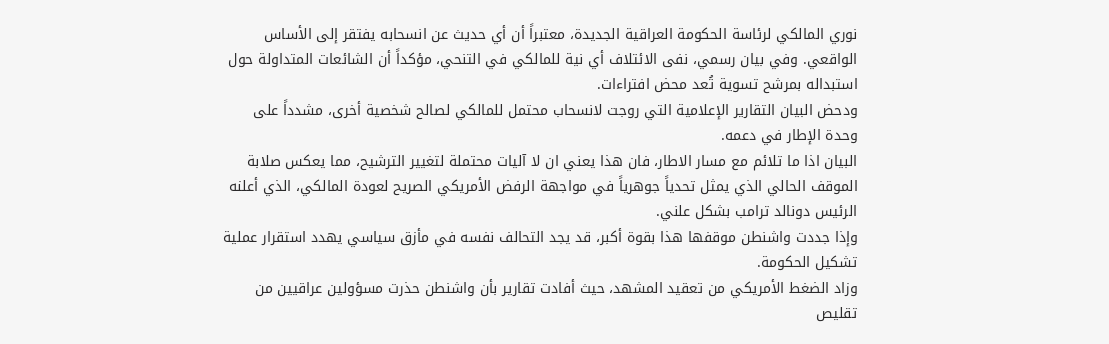نوري المالكي لرئاسة الحكومة العراقية الجديدة، معتبراً أن أي حديث عن انسحابه يفتقر إلى الأساس الواقعي. وفي بيان رسمي، نفى الائتلاف أي نية للمالكي في التنحي، مؤكداً أن الشائعات المتداولة حول استبداله بمرشح تسوية تُعد محض افتراءات.
ودحض البيان التقارير الإعلامية التي روجت لانسحاب محتمل للمالكي لصالح شخصية أخرى، مشدداً على وحدة الإطار في دعمه.
البيان اذا ما تلائم مع مسار الاطار، فان هذا يعني ان لا آليات محتملة لتغيير الترشيح، مما يعكس صلابة الموقف الحالي الذي يمثل تحدياً جوهرياً في مواجهة الرفض الأمريكي الصريح لعودة المالكي، الذي أعلنه الرئيس دونالد ترامب بشكل علني.
وإذا جددت واشنطن موقفها هذا بقوة أكبر، قد يجد التحالف نفسه في مأزق سياسي يهدد استقرار عملية تشكيل الحكومة.
وزاد الضغط الأمريكي من تعقيد المشهد، حيث أفادت تقارير بأن واشنطن حذرت مسؤولين عراقيين من تقليص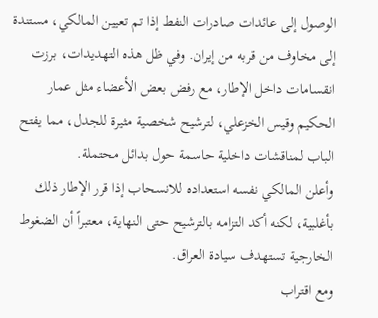الوصول إلى عائدات صادرات النفط إذا تم تعيين المالكي، مستندة إلى مخاوف من قربه من إيران. وفي ظل هذه التهديدات، برزت انقسامات داخل الإطار، مع رفض بعض الأعضاء مثل عمار الحكيم وقيس الخزعلي، لترشيح شخصية مثيرة للجدل، مما يفتح الباب لمناقشات داخلية حاسمة حول بدائل محتملة.
وأعلن المالكي نفسه استعداده للانسحاب إذا قرر الإطار ذلك بأغلبية، لكنه أكد التزامه بالترشيح حتى النهاية، معتبراً أن الضغوط الخارجية تستهدف سيادة العراق.
ومع اقتراب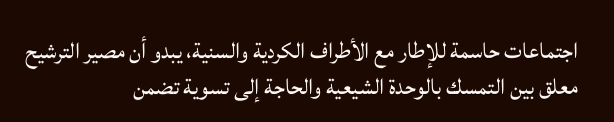اجتماعات حاسمة للإطار مع الأطراف الكردية والسنية، يبدو أن مصير الترشيح معلق بين التمسك بالوحدة الشيعية والحاجة إلى تسوية تضمن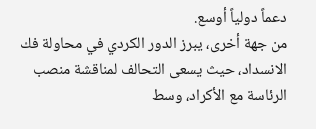دعماً دولياً أوسع.
من جهة أخرى، يبرز الدور الكردي في محاولة فك الانسداد، حيث يسعى التحالف لمناقشة منصب الرئاسة مع الأكراد، وسط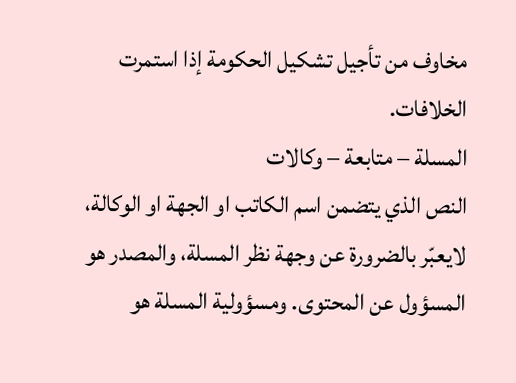مخاوف من تأجيل تشكيل الحكومة إذا استمرت الخلافات.
المسلة – متابعة – وكالات
النص الذي يتضمن اسم الكاتب او الجهة او الوكالة، لايعبّر بالضرورة عن وجهة نظر المسلة، والمصدر هو المسؤول عن المحتوى. ومسؤولية المسلة هو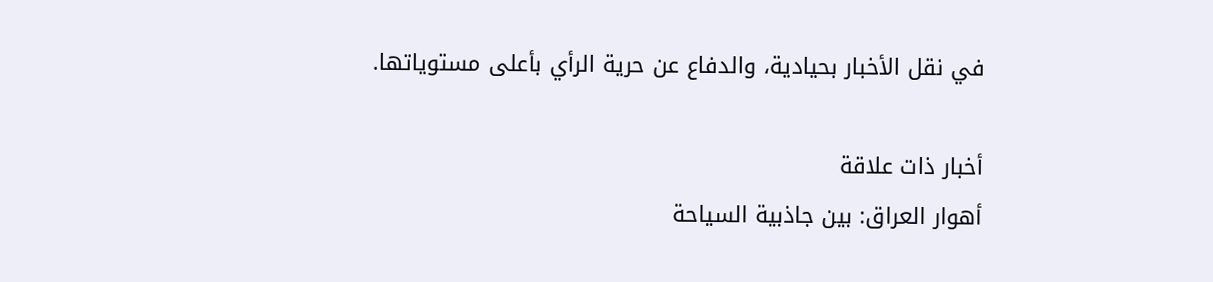في نقل الأخبار بحيادية، والدفاع عن حرية الرأي بأعلى مستوياتها.

أخبار ذات علاقة
أهوار العراق: بين جاذبية السياحة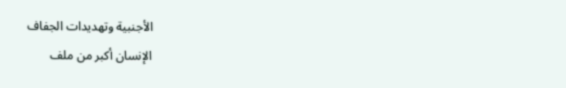الأجنبية وتهديدات الجفاف
الإنسان أكبر من ملف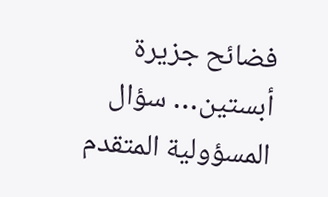فضائح جزيرة أبستين… سؤال المسؤولية المتقدم